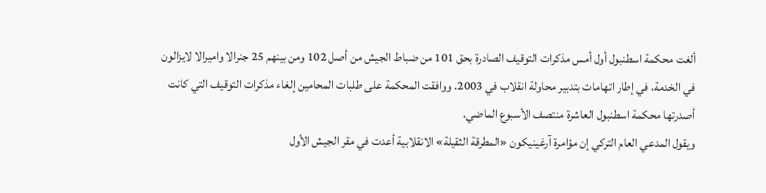ألغت محكمة اسطنبول أول أمس مذكرات التوقيف الصادرة بحق 101 من ضباط الجيش من أصل 102 ومن بينهم 25 جنرالا واميرالا لايزالون في الخدمة، في إطار اتهامات بتدبير محاولة انقلاب في 2003. ووافقت المحكمة على طلبات المحامين إلغاء مذكرات التوقيف التي كانت أصدرتها محكمة اسطنبول العاشرة منتصف الأسبوع الماضي.
ويقول المدعي العام التركي إن مؤامرة آرغينيكون «المطرقة الثقيلة» الانقلابية أعدت في مقر الجيش الأول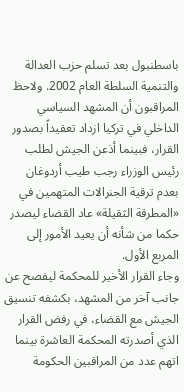باسطنبول بعد تسلم حزب العدالة والتنمية السلطة العام 2002. ولاحظ المراقبون أن المشهد السياسي الداخلي في تركيا ازداد تعقيداً بصدور القرار، فبينما أذعن الجيش لطلب رئيس الوزراء رجب طيب أردوغان بعدم ترقية الجنرالات المتهمين في «المطرقة الثقيلة» عاد القضاء ليصدر حكما من شأنه أن يعيد الأمور إلى المربع الأول.
وجاء القرار الأخير للمحكمة ليفصح عن جانب آخر من المشهد، بكشفه تنسيق الجيش مع القضاء، في رفض القرار الذي أصدرته المحكمة العاشرة بينما اتهم عدد من المراقبين الحكومة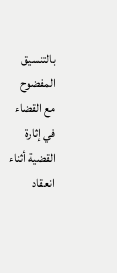بالتنسيق المفضوح مع القضاء في إثارة القضية أثناء انعقاد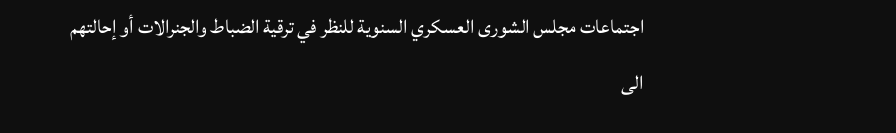اجتماعات مجلس الشورى العسكري السنوية للنظر في ترقية الضباط والجنرالات أو إحالتهم الى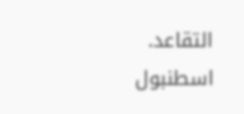التقاعد.
اسطنبول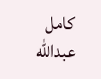كامل عبدالله